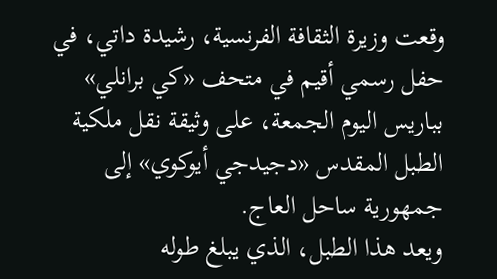وقعت وزيرة الثقافة الفرنسية، رشيدة داتي، في حفل رسمي أقيم في متحف «كي برانلي» بباريس اليوم الجمعة، على وثيقة نقل ملكية الطبل المقدس «دجيدجي أيوكوي» إلى جمهورية ساحل العاج.
ويعد هذا الطبل، الذي يبلغ طوله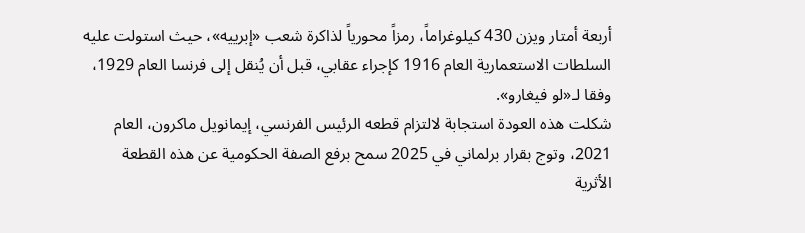أربعة أمتار ويزن 430 كيلوغراماً، رمزاً محورياً لذاكرة شعب «إبرييه»، حيث استولت عليه السلطات الاستعمارية العام 1916 كإجراء عقابي، قبل أن يُنقل إلى فرنسا العام 1929، وفقا لـ«لو فيغارو».
شكلت هذه العودة استجابة لالتزام قطعه الرئيس الفرنسي، إيمانويل ماكرون، العام 2021، وتوج بقرار برلماني في 2025 سمح برفع الصفة الحكومية عن هذه القطعة الأثرية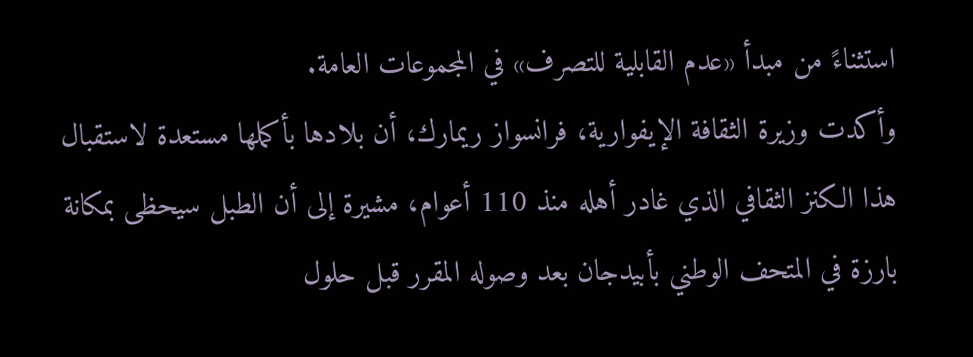استثناءً من مبدأ «عدم القابلية للتصرف» في المجموعات العامة.
وأكدت وزيرة الثقافة الإيفوارية، فرانسواز ريمارك، أن بلادها بأكملها مستعدة لاستقبال هذا الكنز الثقافي الذي غادر أهله منذ 110 أعوام، مشيرة إلى أن الطبل سيحظى بمكانة بارزة في المتحف الوطني بأبيدجان بعد وصوله المقرر قبل حلول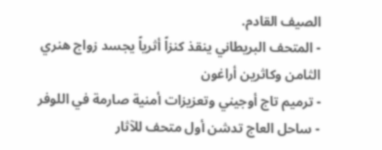الصيف القادم.
- المتحف البريطاني ينقذ كنزاً أثرياً يجسد زواج هنري الثامن وكاثرين أراغون
- ترميم تاج أوجيني وتعزيزات أمنية صارمة في اللوفر
- ساحل العاج تدشن أول متحف للآثار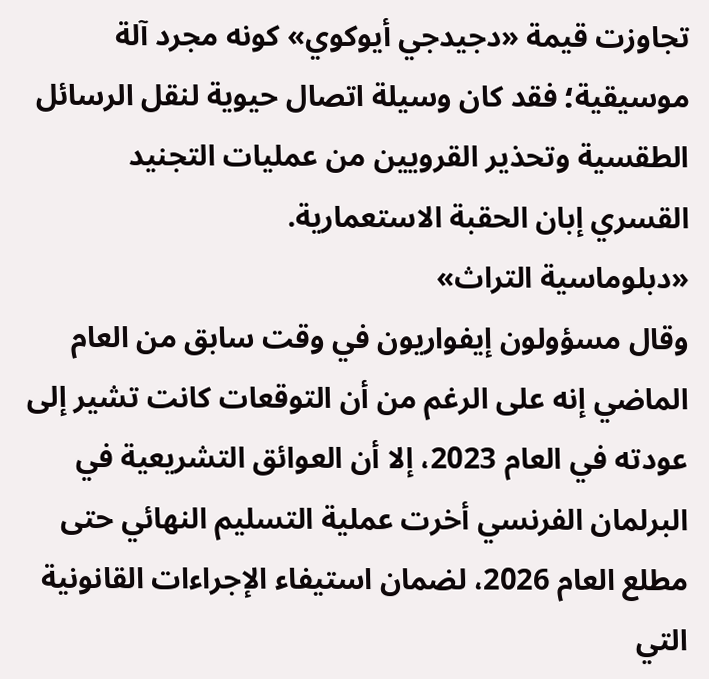تجاوزت قيمة «دجيدجي أيوكوي» كونه مجرد آلة موسيقية؛ فقد كان وسيلة اتصال حيوية لنقل الرسائل الطقسية وتحذير القرويين من عمليات التجنيد القسري إبان الحقبة الاستعمارية.
«دبلوماسية التراث»
وقال مسؤولون إيفواريون في وقت سابق من العام الماضي إنه على الرغم من أن التوقعات كانت تشير إلى عودته في العام 2023، إلا أن العوائق التشريعية في البرلمان الفرنسي أخرت عملية التسليم النهائي حتى مطلع العام 2026، لضمان استيفاء الإجراءات القانونية التي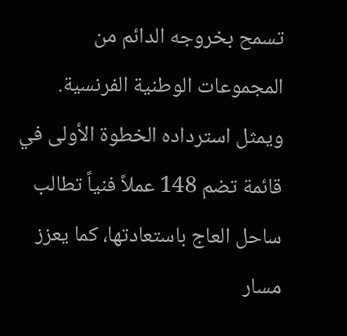تسمح بخروجه الدائم من المجموعات الوطنية الفرنسية.
ويمثل استرداده الخطوة الأولى في قائمة تضم 148 عملاً فنياً تطالب ساحل العاج باستعادتها، كما يعزز مسار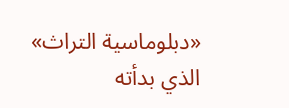«دبلوماسية التراث» الذي بدأته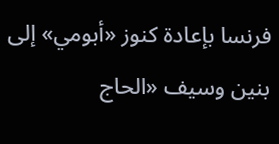فرنسا بإعادة كنوز «أبومي» إلى بنين وسيف «الحاج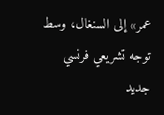عمر» إلى السنغال، وسط توجه تشريعي فرنسي جديد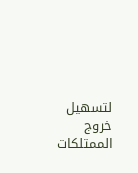لتسهيل خروج الممتلكات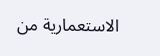الاستعمارية من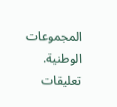المجموعات الوطنية.
تعليقات